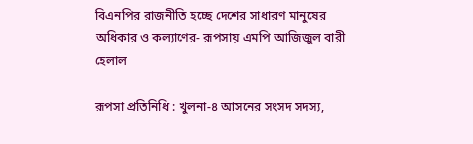বিএনপির রাজনীতি হচ্ছে দেশের সাধারণ মানুষের অধিকার ও কল্যাণের- রূপসায় এমপি আজিজুল বারী হেলাল

রূপসা প্রতিনিধি : খুলনা-৪ আসনের সংসদ সদস্য,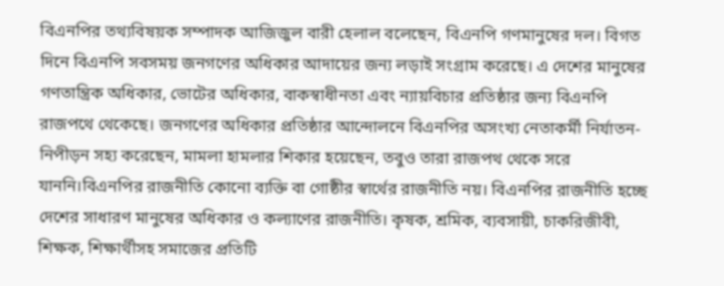বিএনপির তথ্যবিষয়ক সম্পাদক আজিজুল বারী হেলাল বলেছেন, বিএনপি গণমানুষের দল। বিগত দিনে বিএনপি সবসময় জনগণের অধিকার আদায়ের জন্য লড়াই সংগ্রাম করেছে। এ দেশের মানুষের গণতান্ত্রিক অধিকার, ভোটের অধিকার, বাকস্বাধীনতা এবং ন্যায়বিচার প্রতিষ্ঠার জন্য বিএনপি রাজপথে থেকেছে। জনগণের অধিকার প্রতিষ্ঠার আন্দোলনে বিএনপির অসংখ্য নেতাকর্মী নির্যাতন-নিপীড়ন সহ্য করেছেন, মামলা হামলার শিকার হয়েছেন, তবুও তারা রাজপথ থেকে সরে যাননি।বিএনপির রাজনীতি কোনো ব্যক্তি বা গোষ্ঠীর স্বার্থের রাজনীতি নয়। বিএনপির রাজনীতি হচ্ছে দেশের সাধারণ মানুষের অধিকার ও কল্যাণের রাজনীতি। কৃষক, শ্রমিক, ব্যবসায়ী, চাকরিজীবী, শিক্ষক, শিক্ষার্থীসহ সমাজের প্রতিটি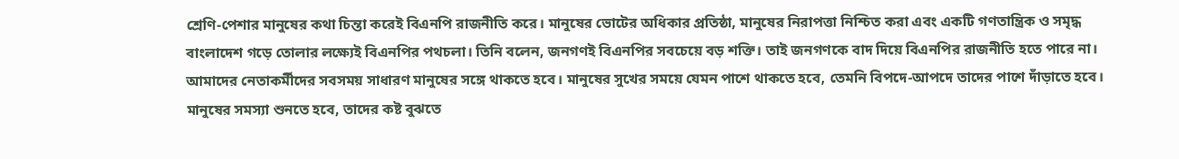শ্রেণি-পেশার মানুষের কথা চিন্তা করেই বিএনপি রাজনীতি করে। মানুষের ভোটের অধিকার প্রতিষ্ঠা, মানুষের নিরাপত্তা নিশ্চিত করা এবং একটি গণতান্ত্রিক ও সমৃদ্ধ বাংলাদেশ গড়ে তোলার লক্ষ্যেই বিএনপির পথচলা। তিনি বলেন, জনগণই বিএনপির সবচেয়ে বড় শক্তি। তাই জনগণকে বাদ দিয়ে বিএনপির রাজনীতি হতে পারে না। আমাদের নেতাকর্মীদের সবসময় সাধারণ মানুষের সঙ্গে থাকতে হবে। মানুষের সুখের সময়ে যেমন পাশে থাকতে হবে, তেমনি বিপদে-আপদে তাদের পাশে দাঁড়াতে হবে। মানুষের সমস্যা শুনতে হবে, তাদের কষ্ট বুঝতে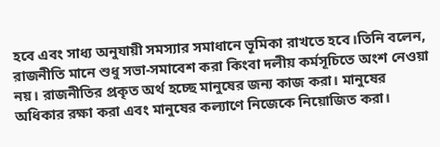হবে এবং সাধ্য অনুযায়ী সমস্যার সমাধানে ভূমিকা রাখতে হবে।তিনি বলেন, রাজনীতি মানে শুধু সভা-সমাবেশ করা কিংবা দলীয় কর্মসূচিতে অংশ নেওয়া নয়। রাজনীতির প্রকৃত অর্থ হচ্ছে মানুষের জন্য কাজ করা। মানুষের অধিকার রক্ষা করা এবং মানুষের কল্যাণে নিজেকে নিয়োজিত করা।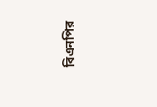বিএনপির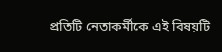প্রতিটি নেতাকর্মীকে এই বিষয়টি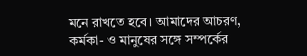মনে রাখতে হবে। আমাদের আচরণ, কর্মকা- ও মানুষের সঙ্গে সম্পর্কের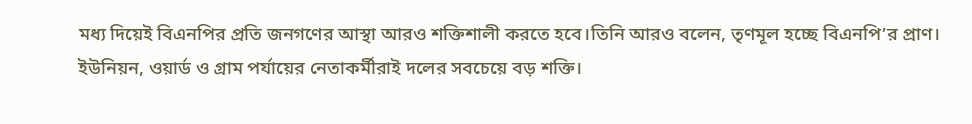মধ্য দিয়েই বিএনপির প্রতি জনগণের আস্থা আরও শক্তিশালী করতে হবে।তিনি আরও বলেন, তৃণমূল হচ্ছে বিএনপি’র প্রাণ। ইউনিয়ন, ওয়ার্ড ও গ্রাম পর্যায়ের নেতাকর্মীরাই দলের সবচেয়ে বড় শক্তি।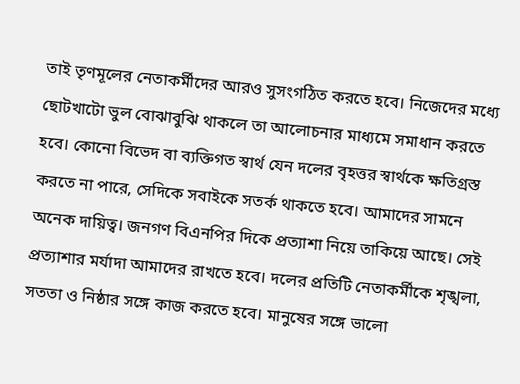তাই তৃণমূলের নেতাকর্মীদের আরও সুসংগঠিত করতে হবে। নিজেদের মধ্যে ছোটখাটো ভুল বোঝাবুঝি থাকলে তা আলোচনার মাধ্যমে সমাধান করতে হবে। কোনো বিভেদ বা ব্যক্তিগত স্বার্থ যেন দলের বৃহত্তর স্বার্থকে ক্ষতিগ্রস্ত করতে না পারে, সেদিকে সবাইকে সতর্ক থাকতে হবে। আমাদের সামনে অনেক দায়িত্ব। জনগণ বিএনপির দিকে প্রত্যাশা নিয়ে তাকিয়ে আছে। সেই প্রত্যাশার মর্যাদা আমাদের রাখতে হবে। দলের প্রতিটি নেতাকর্মীকে শৃঙ্খলা, সততা ও নিষ্ঠার সঙ্গে কাজ করতে হবে। মানুষের সঙ্গে ভালো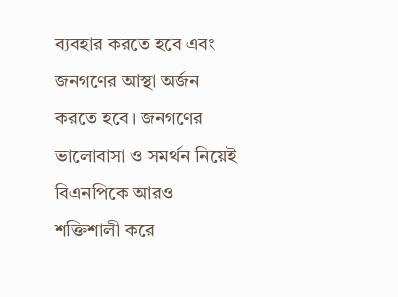ব্যবহার করতে হবে এবং জনগণের আস্থা অর্জন করতে হবে। জনগণের ভালোবাসা ও সমর্থন নিয়েই বিএনপিকে আরও শক্তিশালী করে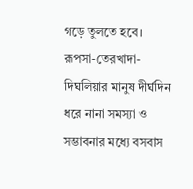গড়ে তুলতে হবে। রূপসা-তেরখাদা-দিঘলিয়ার মানুষ দীর্ঘদিন ধরে নানা সমস্যা ও সম্ভাবনার মধ্যে বসবাস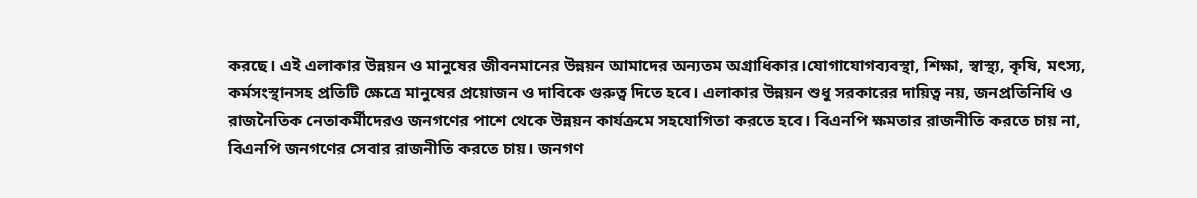করছে। এই এলাকার উন্নয়ন ও মানুষের জীবনমানের উন্নয়ন আমাদের অন্যতম অগ্রাধিকার।যোগাযোগব্যবস্থা, শিক্ষা, স্বাস্থ্য, কৃষি, মৎস্য, কর্মসংস্থানসহ প্রতিটি ক্ষেত্রে মানুষের প্রয়োজন ও দাবিকে গুরুত্ব দিতে হবে। এলাকার উন্নয়ন শুধু সরকারের দায়িত্ব নয়, জনপ্রতিনিধি ও রাজনৈতিক নেতাকর্মীদেরও জনগণের পাশে থেকে উন্নয়ন কার্যক্রমে সহযোগিতা করতে হবে। বিএনপি ক্ষমতার রাজনীতি করতে চায় না, বিএনপি জনগণের সেবার রাজনীতি করতে চায়। জনগণ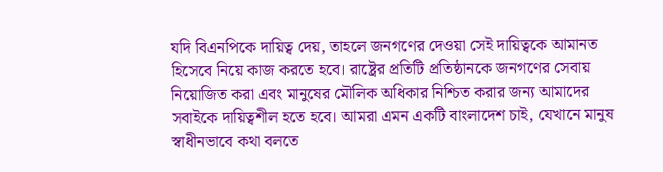যদি বিএনপিকে দায়িত্ব দেয়, তাহলে জনগণের দেওয়া সেই দায়িত্বকে আমানত হিসেবে নিয়ে কাজ করতে হবে। রাষ্ট্রের প্রতিটি প্রতিষ্ঠানকে জনগণের সেবায় নিয়োজিত করা এবং মানুষের মৌলিক অধিকার নিশ্চিত করার জন্য আমাদের সবাইকে দায়িত্বশীল হতে হবে। আমরা এমন একটি বাংলাদেশ চাই, যেখানে মানুষ স্বাধীনভাবে কথা বলতে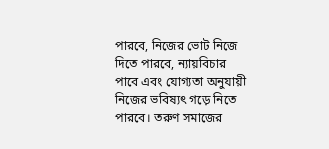পারবে, নিজের ভোট নিজে দিতে পারবে, ন্যায়বিচার পাবে এবং যোগ্যতা অনুযায়ী নিজের ভবিষ্যৎ গড়ে নিতে পারবে। তরুণ সমাজের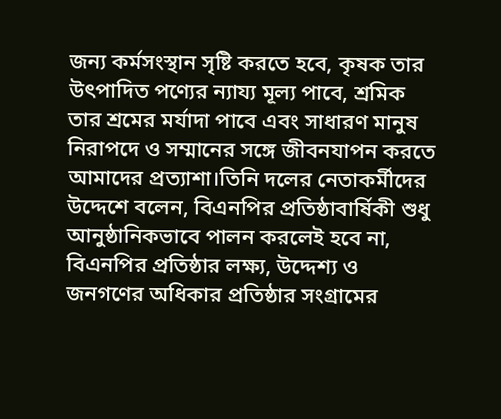জন্য কর্মসংস্থান সৃষ্টি করতে হবে, কৃষক তার উৎপাদিত পণ্যের ন্যায্য মূল্য পাবে, শ্রমিক তার শ্রমের মর্যাদা পাবে এবং সাধারণ মানুষ নিরাপদে ও সম্মানের সঙ্গে জীবনযাপন করতে আমাদের প্রত্যাশা।তিনি দলের নেতাকর্মীদের উদ্দেশে বলেন, বিএনপির প্রতিষ্ঠাবার্ষিকী শুধু আনুষ্ঠানিকভাবে পালন করলেই হবে না, বিএনপির প্রতিষ্ঠার লক্ষ্য, উদ্দেশ্য ও জনগণের অধিকার প্রতিষ্ঠার সংগ্রামের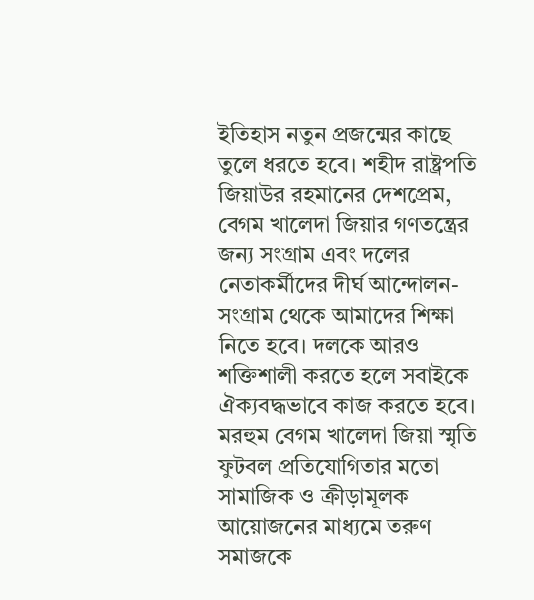ইতিহাস নতুন প্রজন্মের কাছে তুলে ধরতে হবে। শহীদ রাষ্ট্রপতি জিয়াউর রহমানের দেশপ্রেম, বেগম খালেদা জিয়ার গণতন্ত্রের জন্য সংগ্রাম এবং দলের নেতাকর্মীদের দীর্ঘ আন্দোলন-সংগ্রাম থেকে আমাদের শিক্ষা নিতে হবে। দলকে আরও শক্তিশালী করতে হলে সবাইকে ঐক্যবদ্ধভাবে কাজ করতে হবে। মরহুম বেগম খালেদা জিয়া স্মৃতি ফুটবল প্রতিযোগিতার মতো সামাজিক ও ক্রীড়ামূলক আয়োজনের মাধ্যমে তরুণ সমাজকে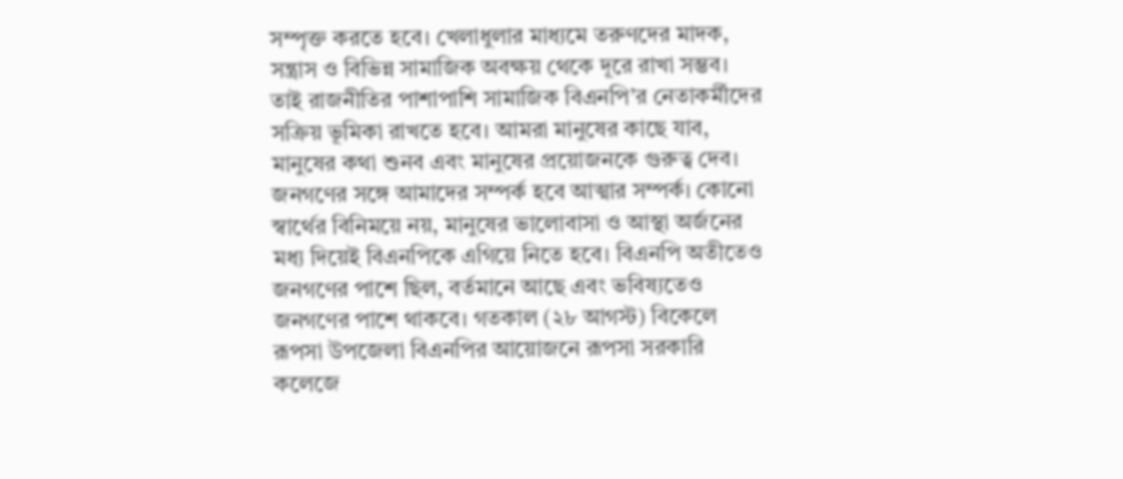সম্পৃক্ত করতে হবে। খেলাধুলার মাধ্যমে তরুণদের মাদক, সন্ত্রাস ও বিভিন্ন সামাজিক অবক্ষয় থেকে দূরে রাখা সম্ভব। তাই রাজনীতির পাশাপাশি সামাজিক বিএনপি’র নেতাকর্মীদের সক্রিয় ভূমিকা রাখতে হবে। আমরা মানুষের কাছে যাব, মানুষের কথা শুনব এবং মানুষের প্রয়োজনকে গুরুত্ব দেব। জনগণের সঙ্গে আমাদের সম্পর্ক হবে আত্মার সম্পর্ক। কোনো স্বার্থের বিনিময়ে নয়, মানুষের ভালোবাসা ও আস্থা অর্জনের মধ্য দিয়েই বিএনপিকে এগিয়ে নিতে হবে। বিএনপি অতীতেও জনগণের পাশে ছিল, বর্তমানে আছে এবং ভবিষ্যতেও জনগণের পাশে থাকবে। গতকাল (২৮ আগস্ট) বিকেলে রূপসা উপজেলা বিএনপির আয়োজনে রূপসা সরকারি কলেজে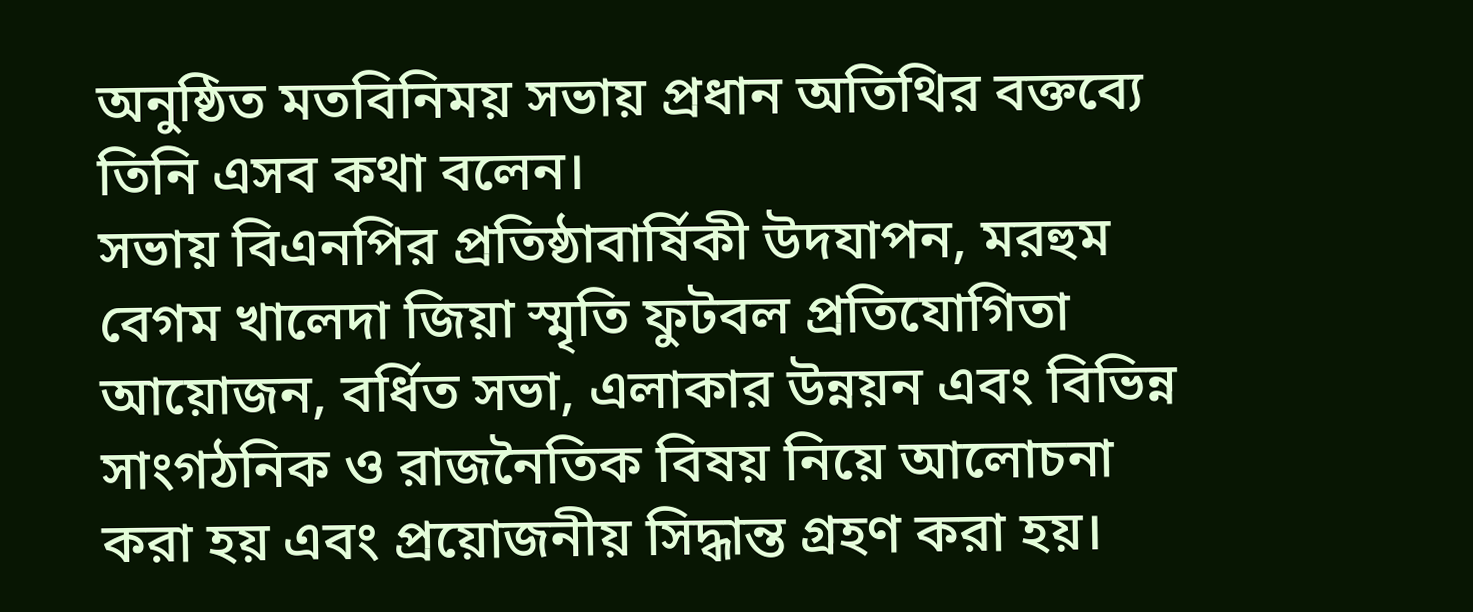অনুষ্ঠিত মতবিনিময় সভায় প্রধান অতিথির বক্তব্যে তিনি এসব কথা বলেন।
সভায় বিএনপির প্রতিষ্ঠাবার্ষিকী উদযাপন, মরহুম বেগম খালেদা জিয়া স্মৃতি ফুটবল প্রতিযোগিতা আয়োজন, বর্ধিত সভা, এলাকার উন্নয়ন এবং বিভিন্ন সাংগঠনিক ও রাজনৈতিক বিষয় নিয়ে আলোচনা করা হয় এবং প্রয়োজনীয় সিদ্ধান্ত গ্রহণ করা হয়।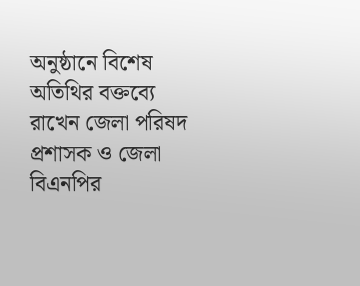অনুষ্ঠানে বিশেষ অতিথির বক্তব্যে রাখেন জেলা পরিষদ প্রশাসক ও জেলা বিএনপির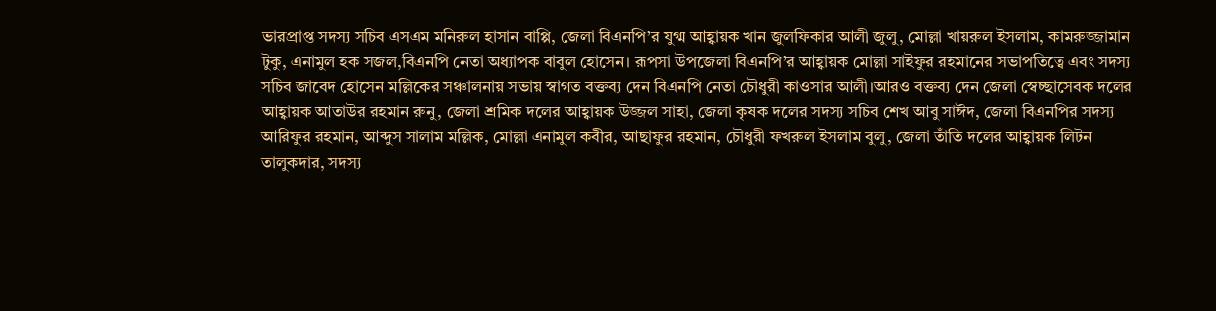ভারপ্রাপ্ত সদস্য সচিব এসএম মনিরুল হাসান বাপ্পি, জেলা বিএনপি’র যুগ্ম আহ্বায়ক খান জুলফিকার আলী জুলু, মোল্লা খায়রুল ইসলাম, কামরুজ্জামান টুকু, এনামুল হক সজল,বিএনপি নেতা অধ্যাপক বাবুল হোসেন। রূপসা উপজেলা বিএনপি’র আহ্বায়ক মোল্লা সাইফুর রহমানের সভাপতিত্বে এবং সদস্য সচিব জাবেদ হোসেন মল্লিকের সঞ্চালনায় সভায় স্বাগত বক্তব্য দেন বিএনপি নেতা চৌধুরী কাওসার আলী।আরও বক্তব্য দেন জেলা স্বেচ্ছাসেবক দলের আহ্বায়ক আতাউর রহমান রুনু, জেলা শ্রমিক দলের আহ্বায়ক উজ্জল সাহা, জেলা কৃষক দলের সদস্য সচিব শেখ আবু সাঈদ, জেলা বিএনপির সদস্য আরিফুর রহমান, আব্দুস সালাম মল্লিক, মোল্লা এনামুল কবীর, আছাফুর রহমান, চৌধুরী ফখরুল ইসলাম বুলু, জেলা তাঁতি দলের আহ্বায়ক লিটন তালুকদার, সদস্য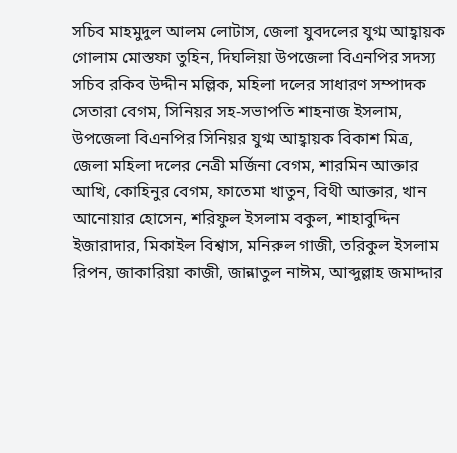সচিব মাহমুদুল আলম লোটাস, জেলা যুবদলের যুগ্ম আহ্বায়ক গোলাম মোস্তফা তুহিন, দিঘলিয়া উপজেলা বিএনপির সদস্য সচিব রকিব উদ্দীন মল্লিক, মহিলা দলের সাধারণ সম্পাদক সেতারা বেগম, সিনিয়র সহ-সভাপতি শাহনাজ ইসলাম, উপজেলা বিএনপির সিনিয়র যুগ্ম আহ্বায়ক বিকাশ মিত্র, জেলা মহিলা দলের নেত্রী মর্জিনা বেগম, শারমিন আক্তার আখি, কোহিনুর বেগম, ফাতেমা খাতুন, বিথী আক্তার, খান আনোয়ার হোসেন, শরিফুল ইসলাম বকুল, শাহাবুদ্দিন ইজারাদার, মিকাইল বিশ্বাস, মনিরুল গাজী, তরিকুল ইসলাম রিপন, জাকারিয়া কাজী, জান্নাতুল নাঈম, আব্দুল্লাহ জমাদ্দার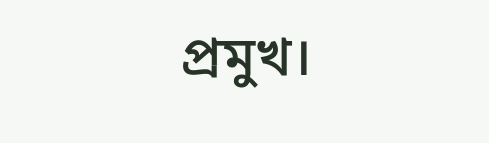প্রমুখ।